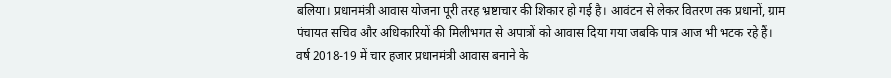बलिया। प्रधानमंत्री आवास योजना पूरी तरह भ्रष्टाचार की शिकार हो गई है। आवंटन से लेकर वितरण तक प्रधानों, ग्राम पंचायत सचिव और अधिकारियों की मिलीभगत से अपात्रों को आवास दिया गया जबकि पात्र आज भी भटक रहे हैं। वर्ष 2018-19 में चार हजार प्रधानमंत्री आवास बनाने के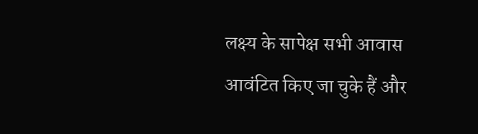लक्ष्य के सापेक्ष सभी आवास आवंटित किए जा चुके हैं और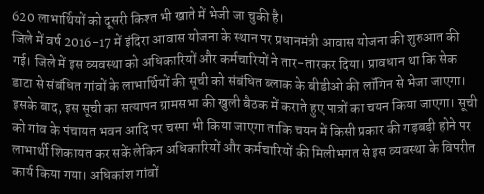620 लाभार्थियों को दूसरी किश्त भी खाते में भेजी जा चुकी है।
जिले में वर्ष 2016-17 में इंदिरा आवास योजना के स्थान पर प्रधानमंत्री आवास योजना की शुरुआत की गई। जिले में इस व्यवस्था को अधिकारियों और कर्मचारियों ने तार-तारकर दिया। प्रावधान था कि सेक डाटा से संबंधित गांवों के लाभार्थियों की सूची को संबंधित ब्लाक के बीडीओ की लॉगिन से भेजा जाएगा। इसके बाद, इस सूची का सत्यापन ग्रामसभा की खुली बैठक में कराते हुए पात्रों का चयन किया जाएगा। सूची को गांव के पंचायत भवन आदि पर चस्पा भी किया जाएगा ताकि चयन में किसी प्रकार की गड़बड़ी होने पर लाभार्थी शिकायत कर सकें लेकिन अधिकारियों और कर्मचारियों की मिलीभगत से इस व्यवस्था के विपरीत कार्य किया गया। अधिकांश गांवों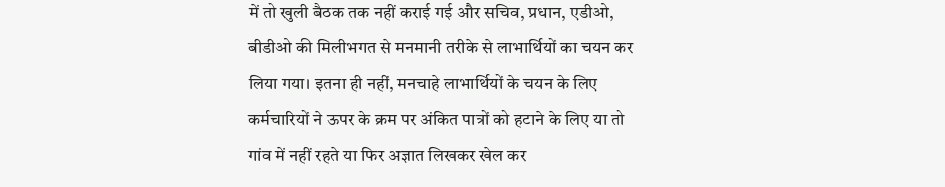में तो खुली बैठक तक नहीं कराई गई और सचिव, प्रधान, एडीओ, बीडीओ की मिलीभगत से मनमानी तरीके से लाभार्थियों का चयन कर लिया गया। इतना ही नहीं, मनचाहे लाभार्थियों के चयन के लिए कर्मचारियों ने ऊपर के क्रम पर अंकित पात्रों को हटाने के लिए या तो गांव में नहीं रहते या फिर अज्ञात लिखकर खेल कर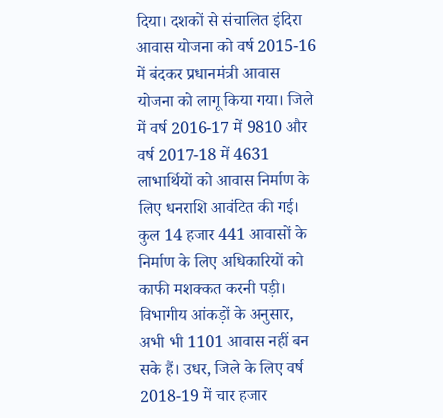दिया। दशकों से संचालित इंदिरा आवास योजना को वर्ष 2015-16 में बंदकर प्रधानमंत्री आवास योजना को लागू किया गया। जिले में वर्ष 2016-17 में 9810 और वर्ष 2017-18 में 4631 लाभार्थियों को आवास निर्माण के लिए धनराशि आवंटित की गई। कुल 14 हजार 441 आवासों के निर्माण के लिए अधिकारियों को काफी मशक्कत करनी पड़ी। विभागीय आंकड़ों के अनुसार, अभी भी 1101 आवास नहीं बन सके हैं। उधर, जिले के लिए वर्ष 2018-19 में चार हजार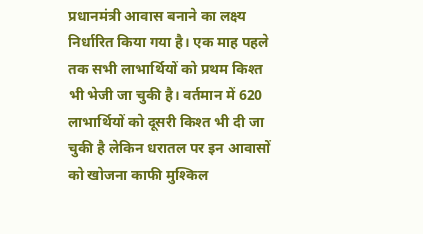प्रधानमंत्री आवास बनाने का लक्ष्य निर्धारित किया गया है। एक माह पहले तक सभी लाभार्थियों को प्रथम किश्त भी भेजी जा चुकी है। वर्तमान में 620 लाभार्थियों को दूसरी किश्त भी दी जा चुकी है लेकिन धरातल पर इन आवासों को खोजना काफी मुश्किल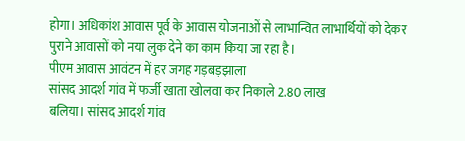होगा। अधिकांश आवास पूर्व के आवास योजनाओं से लाभान्वित लाभार्थियों को देकर पुराने आवासों को नया लुक देने का काम किया जा रहा है।
पीएम आवास आवंटन में हर जगह गड़बड़झाला
सांसद आदर्श गांव में फर्जी खाता खोलवा कर निकाले 2.80 लाख
बलिया। सांसद आदर्श गांव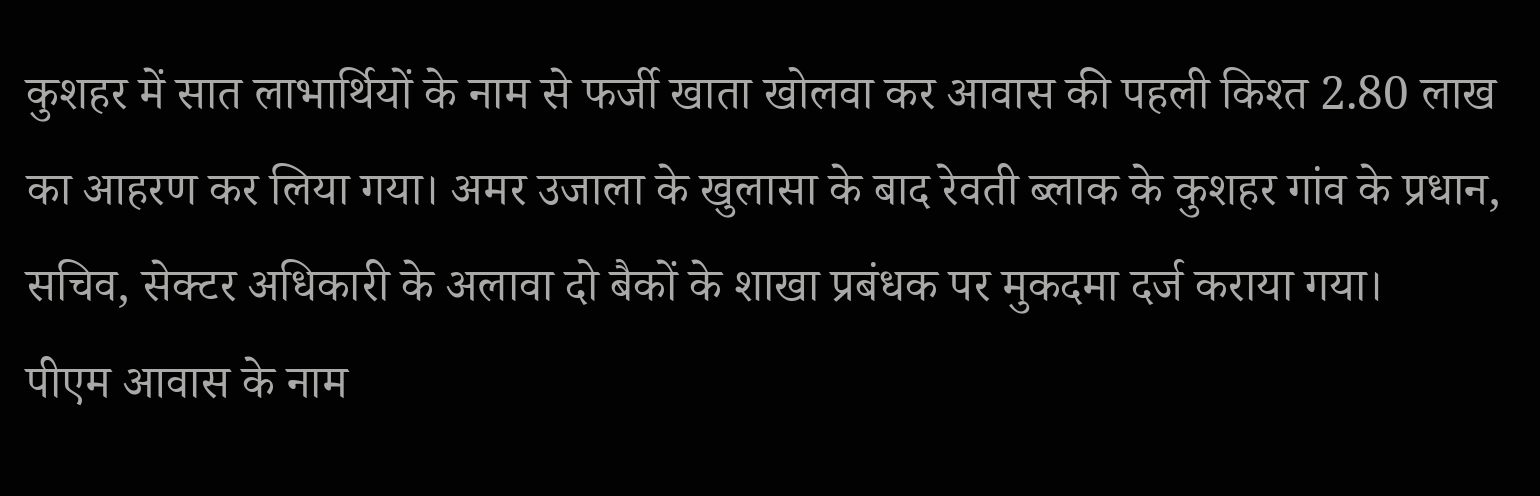कुशहर में सात लाभार्थियों के नाम से फर्जी खाता खोलवा कर आवास की पहली किश्त 2.80 लाख का आहरण कर लिया गया। अमर उजाला के खुलासा के बाद रेवती ब्लाक के कुशहर गांव के प्रधान, सचिव, सेक्टर अधिकारी के अलावा दो बैकों के शाखा प्रबंधक पर मुकदमा दर्ज कराया गया।
पीएम आवास के नाम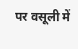पर वसूली में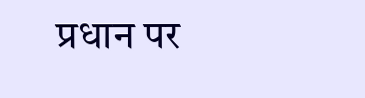प्रधान पर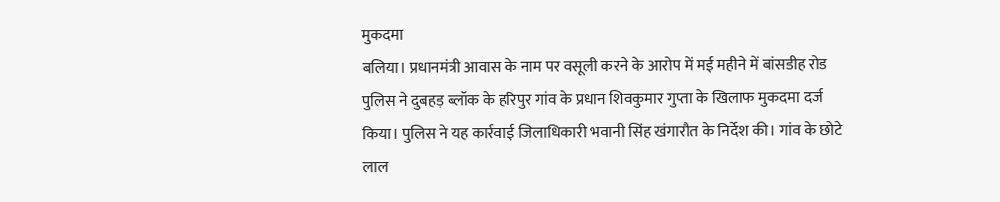मुकदमा
बलिया। प्रधानमंत्री आवास के नाम पर वसूली करने के आरोप में मई महीने में बांसडीह रोड पुलिस ने दुबहड़ ब्लॉक के हरिपुर गांव के प्रधान शिवकुमार गुप्ता के खिलाफ मुकदमा दर्ज किया। पुलिस ने यह कार्रवाई जिलाधिकारी भवानी सिंह खंगारौत के निर्देश की। गांव के छोटे लाल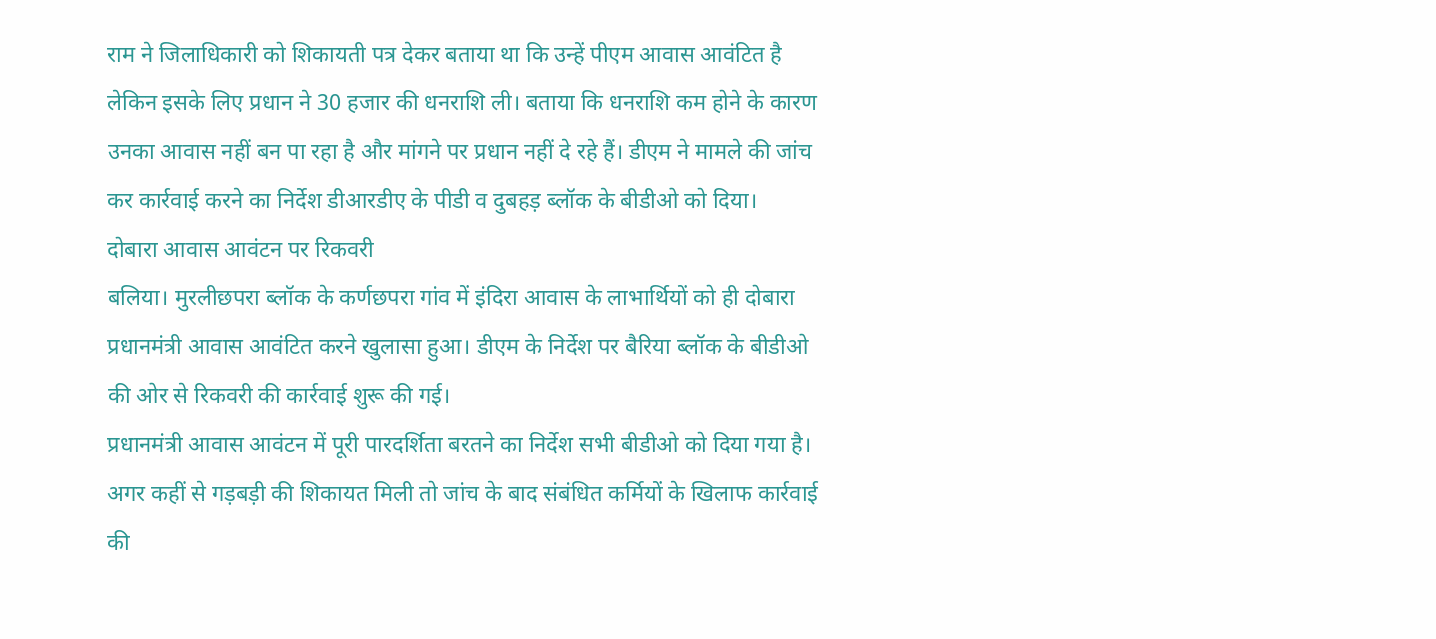राम ने जिलाधिकारी को शिकायती पत्र देकर बताया था कि उन्हें पीएम आवास आवंटित है लेकिन इसके लिए प्रधान ने 30 हजार की धनराशि ली। बताया कि धनराशि कम होने के कारण उनका आवास नहीं बन पा रहा है और मांगने पर प्रधान नहीं दे रहे हैं। डीएम ने मामले की जांच कर कार्रवाई करने का निर्देश डीआरडीए के पीडी व दुबहड़ ब्लॉक के बीडीओ को दिया।
दोबारा आवास आवंटन पर रिकवरी
बलिया। मुरलीछपरा ब्लॉक के कर्णछपरा गांव में इंदिरा आवास के लाभार्थियों को ही दोबारा प्रधानमंत्री आवास आवंटित करने खुलासा हुआ। डीएम के निर्देश पर बैरिया ब्लॉक के बीडीओ की ओर से रिकवरी की कार्रवाई शुरू की गई।
प्रधानमंत्री आवास आवंटन में पूरी पारदर्शिता बरतने का निर्देश सभी बीडीओ को दिया गया है। अगर कहीं से गड़बड़ी की शिकायत मिली तो जांच के बाद संबंधित कर्मियों के खिलाफ कार्रवाई की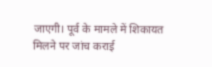जाएगी। पूर्व के मामले में शिकायत मिलने पर जांच कराई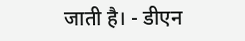जाती है। - डीएन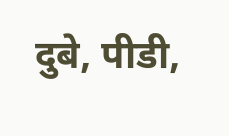दुबे, पीडी,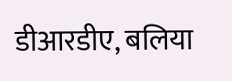डीआरडीए, बलिया